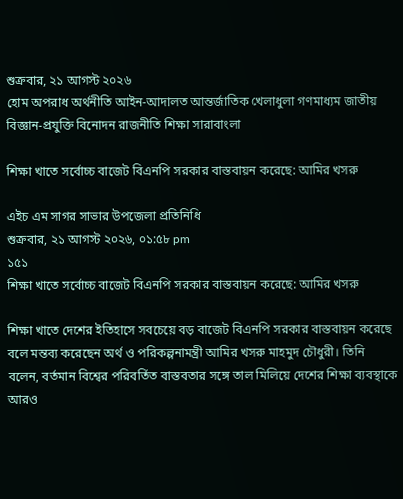শুক্রবার, ২১ আগস্ট ২০২৬
হোম অপরাধ অর্থনীতি আইন-আদালত আন্তর্জাতিক খেলাধুলা গণমাধ্যম জাতীয় বিজ্ঞান-প্রযুক্তি বিনোদন রাজনীতি শিক্ষা সারাবাংলা

শিক্ষা খাতে সর্বোচ্চ বাজেট বিএনপি সরকার বাস্তবায়ন করেছে: আমির খসরু

এইচ এম সাগর সাভার উপজেলা প্রতিনিধি
শুক্রবার, ২১ আগস্ট ২০২৬, ০১:৫৮ pm
১৫১
শিক্ষা খাতে সর্বোচ্চ বাজেট বিএনপি সরকার বাস্তবায়ন করেছে: আমির খসরু

শিক্ষা খাতে দেশের ইতিহাসে সবচেয়ে বড় বাজেট বিএনপি সরকার বাস্তবায়ন করেছে বলে মন্তব্য করেছেন অর্থ ও পরিকল্পনামন্ত্রী আমির খসরু মাহমুদ চৌধুরী। তিনি বলেন, বর্তমান বিশ্বের পরিবর্তিত বাস্তবতার সঙ্গে তাল মিলিয়ে দেশের শিক্ষা ব্যবস্থাকে আরও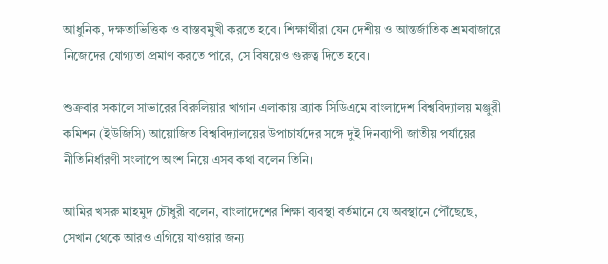আধুনিক, দক্ষতাভিত্তিক ও বাস্তবমুখী করতে হবে। শিক্ষার্থীরা যেন দেশীয় ও আন্তর্জাতিক শ্রমবাজারে নিজেদের যোগ্যতা প্রমাণ করতে পারে, সে বিষয়েও গুরুত্ব দিতে হবে।

শুক্রবার সকালে সাভারের বিরুলিয়ার খাগান এলাকায় ব্র্যাক সিডিএমে বাংলাদেশ বিশ্ববিদ্যালয় মঞ্জুরী কমিশন (ইউজিসি) আয়োজিত বিশ্ববিদ্যালয়ের উপাচার্যদের সঙ্গে দুই দিনব্যাপী জাতীয় পর্যায়ের নীতিনির্ধারণী সংলাপে অংশ নিয়ে এসব কথা বলেন তিনি।

আমির খসরু মাহমুদ চৌধুরী বলেন, বাংলাদেশের শিক্ষা ব্যবস্থা বর্তমানে যে অবস্থানে পৌঁছেছে, সেখান থেকে আরও এগিয়ে যাওয়ার জন্য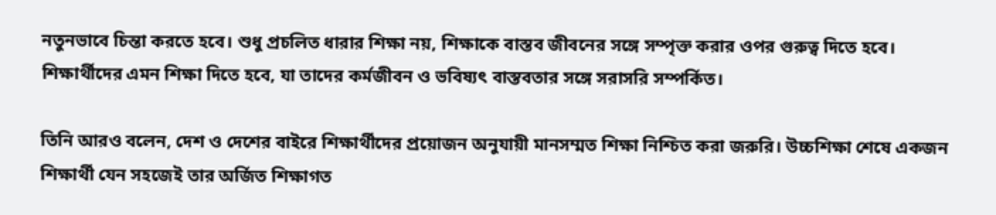নতুনভাবে চিন্তা করতে হবে। শুধু প্রচলিত ধারার শিক্ষা নয়, শিক্ষাকে বাস্তব জীবনের সঙ্গে সম্পৃক্ত করার ওপর গুরুত্ব দিতে হবে। শিক্ষার্থীদের এমন শিক্ষা দিতে হবে, যা তাদের কর্মজীবন ও ভবিষ্যৎ বাস্তবতার সঙ্গে সরাসরি সম্পর্কিত।

তিনি আরও বলেন, দেশ ও দেশের বাইরে শিক্ষার্থীদের প্রয়োজন অনুযায়ী মানসম্মত শিক্ষা নিশ্চিত করা জরুরি। উচ্চশিক্ষা শেষে একজন শিক্ষার্থী যেন সহজেই তার অর্জিত শিক্ষাগত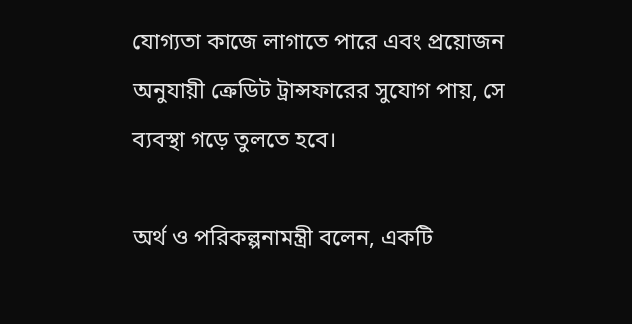যোগ্যতা কাজে লাগাতে পারে এবং প্রয়োজন অনুযায়ী ক্রেডিট ট্রান্সফারের সুযোগ পায়, সে ব্যবস্থা গড়ে তুলতে হবে।

অর্থ ও পরিকল্পনামন্ত্রী বলেন, একটি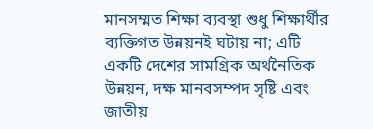মানসম্মত শিক্ষা ব্যবস্থা শুধু শিক্ষার্থীর ব্যক্তিগত উন্নয়নই ঘটায় না; এটি একটি দেশের সামগ্রিক অর্থনৈতিক উন্নয়ন, দক্ষ মানবসম্পদ সৃষ্টি এবং জাতীয়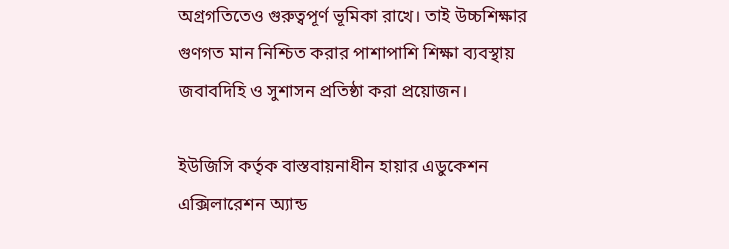অগ্রগতিতেও গুরুত্বপূর্ণ ভূমিকা রাখে। তাই উচ্চশিক্ষার গুণগত মান নিশ্চিত করার পাশাপাশি শিক্ষা ব্যবস্থায় জবাবদিহি ও সুশাসন প্রতিষ্ঠা করা প্রয়োজন।

ইউজিসি কর্তৃক বাস্তবায়নাধীন হায়ার এডুকেশন এক্সিলারেশন অ্যান্ড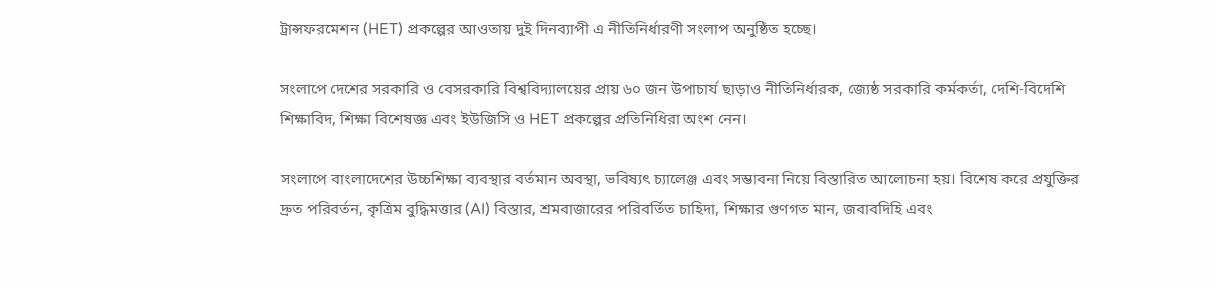ট্রান্সফরমেশন (HET) প্রকল্পের আওতায় দুই দিনব্যাপী এ নীতিনির্ধারণী সংলাপ অনুষ্ঠিত হচ্ছে।

সংলাপে দেশের সরকারি ও বেসরকারি বিশ্ববিদ্যালয়ের প্রায় ৬০ জন উপাচার্য ছাড়াও নীতিনির্ধারক, জ্যেষ্ঠ সরকারি কর্মকর্তা, দেশি-বিদেশি শিক্ষাবিদ, শিক্ষা বিশেষজ্ঞ এবং ইউজিসি ও HET প্রকল্পের প্রতিনিধিরা অংশ নেন।

সংলাপে বাংলাদেশের উচ্চশিক্ষা ব্যবস্থার বর্তমান অবস্থা, ভবিষ্যৎ চ্যালেঞ্জ এবং সম্ভাবনা নিয়ে বিস্তারিত আলোচনা হয়। বিশেষ করে প্রযুক্তির দ্রুত পরিবর্তন, কৃত্রিম বুদ্ধিমত্তার (AI) বিস্তার, শ্রমবাজারের পরিবর্তিত চাহিদা, শিক্ষার গুণগত মান, জবাবদিহি এবং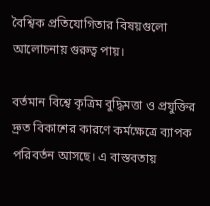বৈশ্বিক প্রতিযোগিতার বিষয়গুলো আলোচনায় গুরুত্ব পায়।

বর্তমান বিশ্বে কৃত্রিম বুদ্ধিমত্তা ও প্রযুক্তির দ্রুত বিকাশের কারণে কর্মক্ষেত্রে ব্যাপক পরিবর্তন আসছে। এ বাস্তবতায়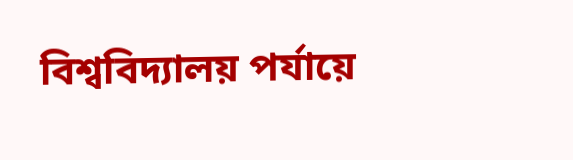বিশ্ববিদ্যালয় পর্যায়ে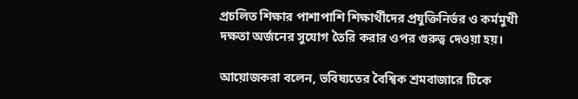প্রচলিত শিক্ষার পাশাপাশি শিক্ষার্থীদের প্রযুক্তিনির্ভর ও কর্মমুখী দক্ষতা অর্জনের সুযোগ তৈরি করার ওপর গুরুত্ব দেওয়া হয়।

আয়োজকরা বলেন, ভবিষ্যতের বৈশ্বিক শ্রমবাজারে টিকে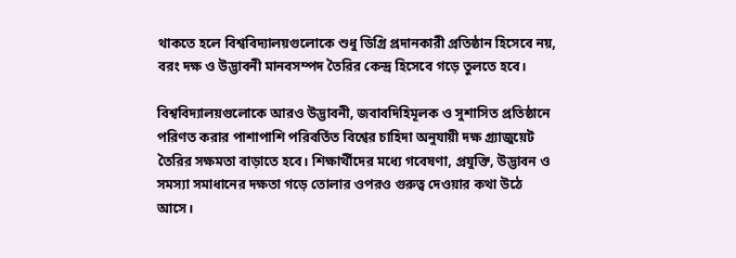থাকতে হলে বিশ্ববিদ্যালয়গুলোকে শুধু ডিগ্রি প্রদানকারী প্রতিষ্ঠান হিসেবে নয়, বরং দক্ষ ও উদ্ভাবনী মানবসম্পদ তৈরির কেন্দ্র হিসেবে গড়ে তুলতে হবে।

বিশ্ববিদ্যালয়গুলোকে আরও উদ্ভাবনী, জবাবদিহিমূলক ও সুশাসিত প্রতিষ্ঠানে পরিণত করার পাশাপাশি পরিবর্তিত বিশ্বের চাহিদা অনুযায়ী দক্ষ গ্র্যাজুয়েট তৈরির সক্ষমতা বাড়াতে হবে। শিক্ষার্থীদের মধ্যে গবেষণা, প্রযুক্তি, উদ্ভাবন ও সমস্যা সমাধানের দক্ষতা গড়ে তোলার ওপরও গুরুত্ব দেওয়ার কথা উঠে আসে।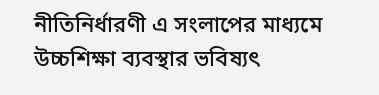নীতিনির্ধারণী এ সংলাপের মাধ্যমে উচ্চশিক্ষা ব্যবস্থার ভবিষ্যৎ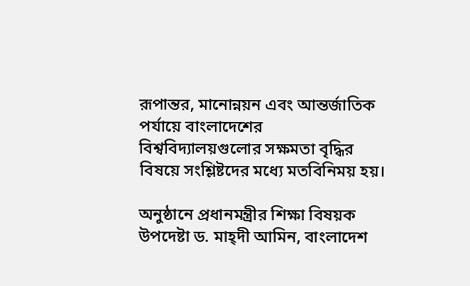রূপান্তর, মানোন্নয়ন এবং আন্তর্জাতিক পর্যায়ে বাংলাদেশের বিশ্ববিদ্যালয়গুলোর সক্ষমতা বৃদ্ধির বিষয়ে সংশ্লিষ্টদের মধ্যে মতবিনিময় হয়।

অনুষ্ঠানে প্রধানমন্ত্রীর শিক্ষা বিষয়ক উপদেষ্টা ড. মাহ্দী আমিন, বাংলাদেশ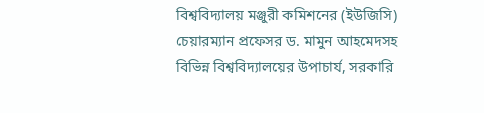বিশ্ববিদ্যালয় মঞ্জুরী কমিশনের (ইউজিসি) চেয়ারম্যান প্রফেসর ড. মামুন আহমেদসহ বিভিন্ন বিশ্ববিদ্যালয়ের উপাচার্য, সরকারি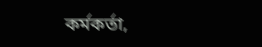কর্মকর্তা,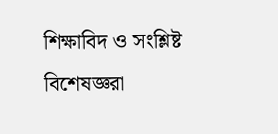শিক্ষাবিদ ও সংশ্লিষ্ট বিশেষজ্ঞরা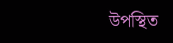উপস্থিত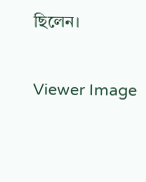ছিলেন।

Viewer Image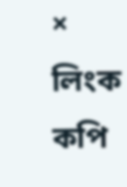×
লিংক কপি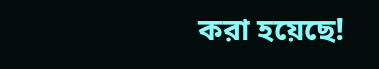করা হয়েছে!